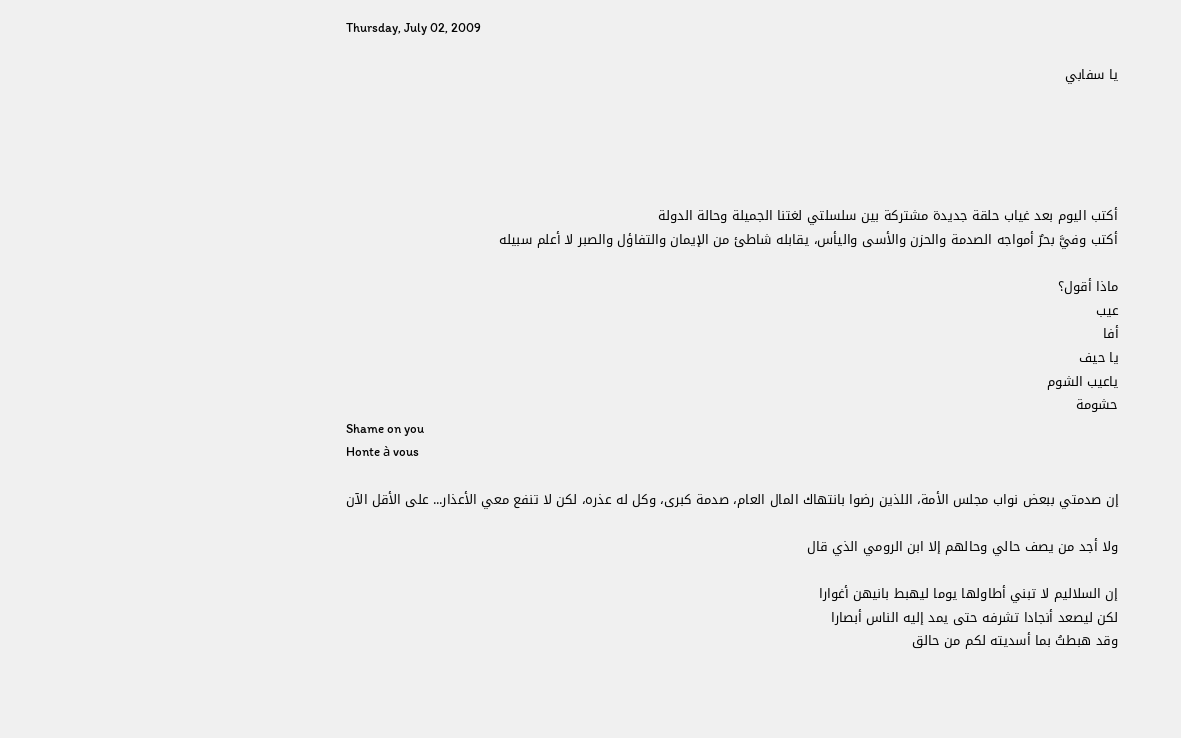Thursday, July 02, 2009

يا سفابي





أكتب اليوم بعد غياب حلقة جديدة مشتركة بين سلسلتي لغتنا الجميلة وحالة الدولة
أكتب وفيَّ بحرٌ أمواجه الصدمة والحزن والأسى واليأس، يقابله شاطئ من الإيمان والتفاؤل والصبر لا أعلم سبيله

ماذا أقول؟
عيب
أفا
يا حيف
ياعيب الشوم
حشومة
Shame on you
Honte à vous

إن صدمتي ببعض نواب مجلس الأمة، اللذين رضوا بانتهاك المال العام، صدمة كبرى، وكل له عذره، لكن لا تنفع معي الأعذار... على الأقل الآن

ولا أجد من يصف حالي وحالهم إلا ابن الرومي الذي قال

إن السلاليم لا تبني أطاولها يوما ليهبط بانيهن أغوارا
لكن ليصعد أنجادا تشرفه حتى يمد إليه الناس أبصارا
وقد هبطتُ بما أسديته لكم من حالق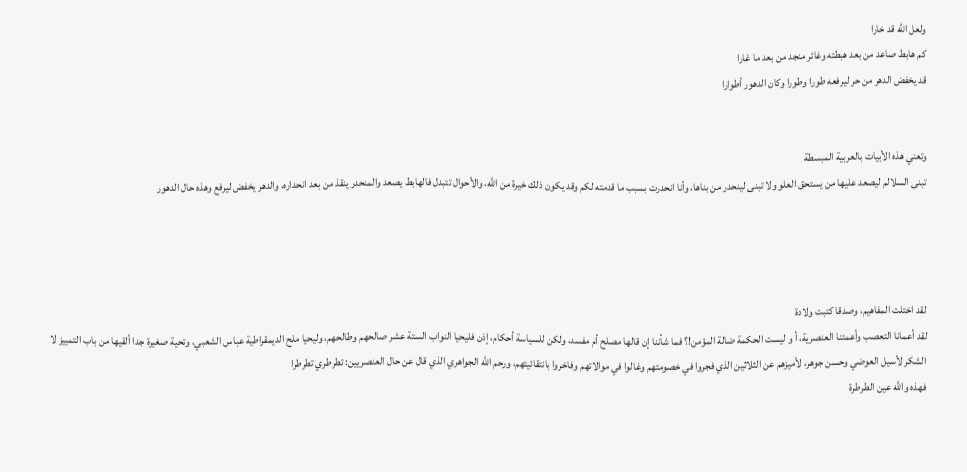ولعل الله قد خارا
كم هابط صاعد من بعد هبطته وغائر منجد من بعد ما غارا
قد يخفض الدهر من حر ليرفعه طورا وطورا وكان الدهور أطوارا


وتعني هذه الأبيات بالعربية المبسطة
تبنى السلالم ليصعد عليها من يستحق العلو ولا تبنى لينحدر من بناها، وأنا انحدرت بسبب ما قدمته لكم وقد يكون ذلك خيرة من الله، والأحوال تتبدل فالهابط يصعد والمنحدر ينقذ من بعد انحداره، والدهر يخفض ليرفع وهذه حال الدهور




لقد اختلت المفاهيم، وصدقا كتبت ولادة
لقد أعمانا التعصب وأعمتنا العنصرية، أ و ليست الحكمة ضالة المؤمن!؟ فما شأننا إن قالها مصلح أم مفسد، ولكن للسياسة أحكام، إذن فليحيا النواب الستة عشر صالحهم وطالحهم، وليحيا ملح الديمقراطية عباس الشعبي، وتحية صغيرة جدا ألقيها من باب التمييز لا الشكر لأسيل العوضي وحسن جوهر، لأميزهم عن الثلاثين الذي فجروا في خصومتهم وغالوا في موالاتهم وفاخروا بانتقائيتهم، ورحم الله الجواهري الذي قال عن حال العنصريين: تطرطري تطرطرا
فهذه والله عين الطرطرة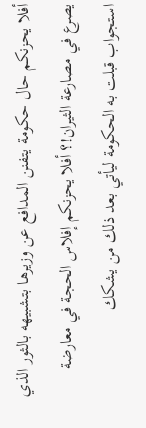أفلا يحزنكم حال حكومة يتفنن المدافع عن وزيرها بتشبيهه بالثور الذي يصرع في مصارعة الثيران!؟ أفلا يحزنكم إفلاس الحجة في معارضة استجواب قبلت به الحكومة ليأتي بعد ذلك من يشكك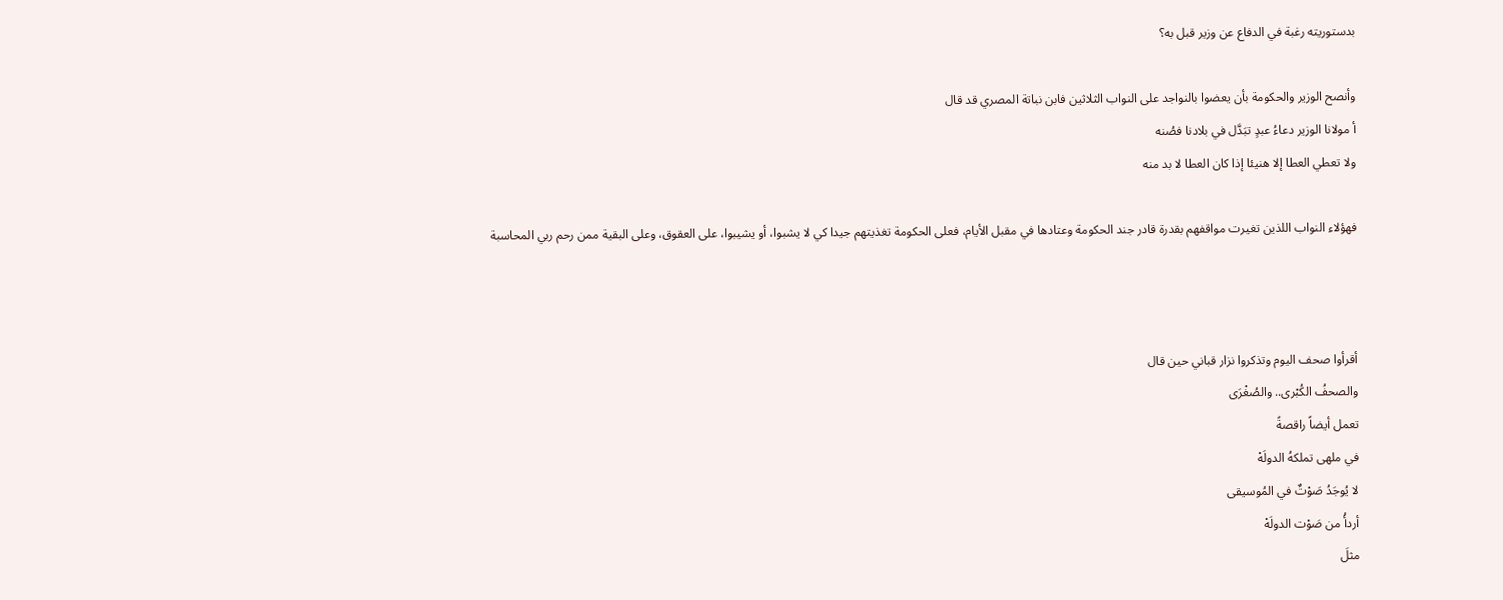بدستوريته رغبة في الدفاع عن وزير قبل به؟

وأنصح الوزير والحكومة بأن يعضوا بالنواجد على النواب الثلاثين فابن نباتة المصري قد قال
أ مولانا الوزير دعاءُ عبدٍ تبَدَّل في بلادنا فصُنه
ولا تعطي العطا إلا هنيئا إذا كان العطا لا بد منه

فهؤلاء النواب اللذين تغيرت مواقفهم بقدرة قادر جند الحكومة وعتادها في مقبل الأيام، فعلى الحكومة تغذيتهم جيدا كي لا يشبوا، أو يشيبوا، على العقوق، وعلى البقية ممن رحم ربي المحاسبة



أقرأوا صحف اليوم وتذكروا نزار قباني حين قال
والصحفُ الكُبْرى.. والصُغْرَى
تعمل أيضاً راقصةً
في ملهى تملكهُ الدولَهْ
لا يُوجَدُ صَوْتٌ في المُوسيقى
أردأُ من صَوْت الدولَهْ
مثلَ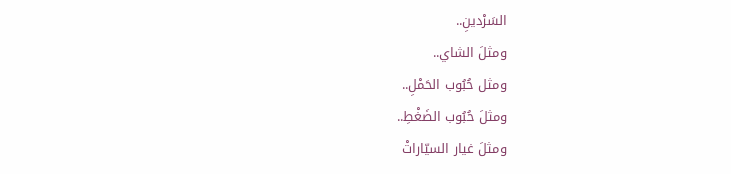السَرْدينِ..
ومثلَ الشاي..
ومثل حُبُوب الحَمْلِ..
ومثلَ حُبُوب الضَغْطِ..
ومثلَ غيار السيّاراتْ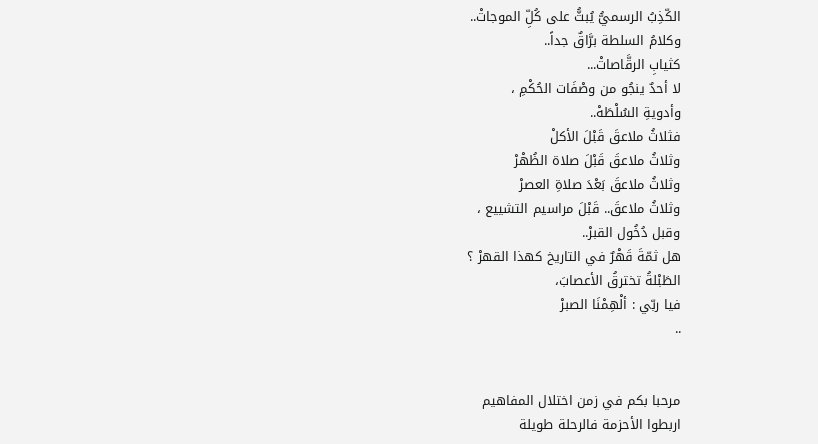الكّذِبُ الرسميُّ يُبثُّ على كُلِّ الموجاتْ..
وكلامُ السلطة برَّاقٌ جداً..
كثيابِ الرقَّاصاتْ...
لا أحدٌ ينجُو من وصْفَات الحُكْمِ ،
وأدويةِ السُلْطَهْ..
فثلاثُ ملاعقَ قَبْلَ الأكلْ
وثلاثُ ملاعقَ قَبْلَ صلاة الظُهْرْ
وثلاثُ ملاعقَ بَعْدَ صلاةِ العصرْ
وثلاثُ ملاعقَ.. قَبْلَ مراسيم التشييع ،
وقبل دُخُول القبرْ..
هل ثمّةَ قَهْرٌ في التاريخ كهذا القهرْ ؟
الطَبْلةُ تخترقُ الأعصابَ،
فيا ربّي : ألْهِمْنَا الصبرْ
..


مرحبا بكم في زمن اختلال المفاهيم
اربطوا الأحزمة فالرحلة طويلة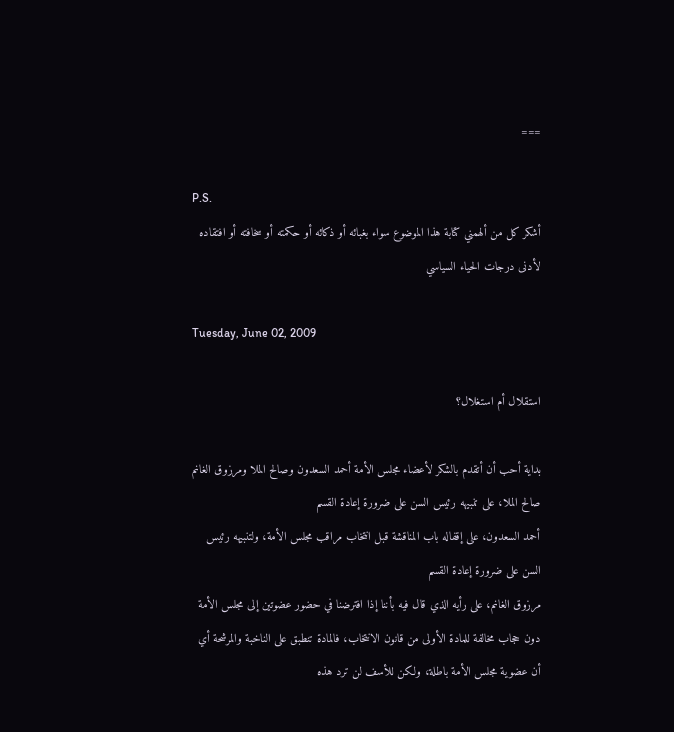===

P.S.
أشكر كل من ألهمني كتابة هذا الموضوع سواء بغبائه أو ذكائه أو حكمته أو سخافته أو افتقاده لأدنى درجات الحياء السياسي

Tuesday, June 02, 2009

استقلال أم استغلال؟

بداية أحب أن أتقدم بالشكر لأعضاء مجلس الأمة أحمد السعدون وصالح الملا ومرزوق الغانم
صالح الملا، على تنبيهه رئيس السن على ضرورة إعادة القسم
أحمد السعدون، على إقفاله باب المناقشة قبل انتخاب مراقب مجلس الأمة، ولتنبيهه رئيس السن على ضرورة إعادة القسم
مرزوق الغانم، على رأيه الذي قال فيه بأننا إذا افترضنا في حضور عضوتين إلى مجلس الأمة دون حجاب مخالفة للمادة الأولى من قانون الانتخاب، فالمادة تنطبق على الناخبة والمرشحة أي أن عضوية مجلس الأمة باطلة، ولكن للأسف لن ترد هذه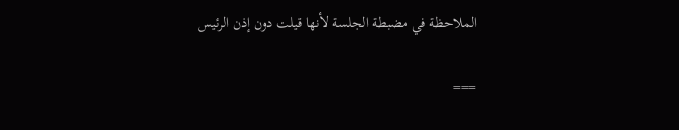الملاحظة في مضبطة الجلسة لأنها قيلت دون إذن الرئيس

===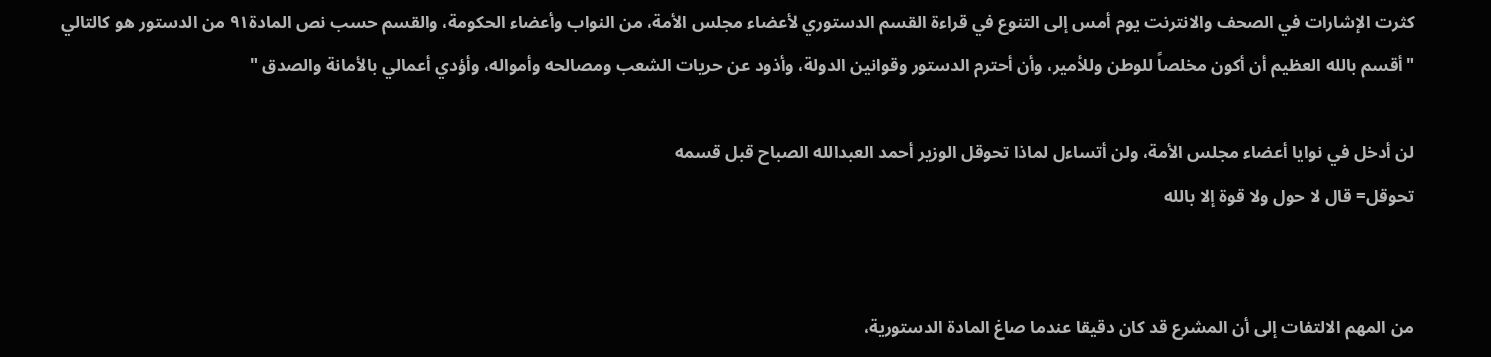كثرت الإشارات في الصحف والانترنت يوم أمس إلى التنوع في قراءة القسم الدستوري لأعضاء مجلس الأمة، من النواب وأعضاء الحكومة، والقسم حسب نص المادة٩١ من الدستور هو كالتالي
"أقسم بالله العظيم أن أكون مخلصاً للوطن وللأمير، وأن أحترم الدستور وقوانين الدولة، وأذود عن حريات الشعب ومصالحه وأمواله، وأؤدي أعمالي بالأمانة والصدق "

لن أدخل في نوايا أعضاء مجلس الأمة، ولن أتساءل لماذا تحوقل الوزير أحمد العبدالله الصباح قبل قسمه
تحوقل= قال لا حول ولا قوة إلا بالله


من المهم الالتفات إلى أن المشرع قد كان دقيقا عندما صاغ المادة الدستورية،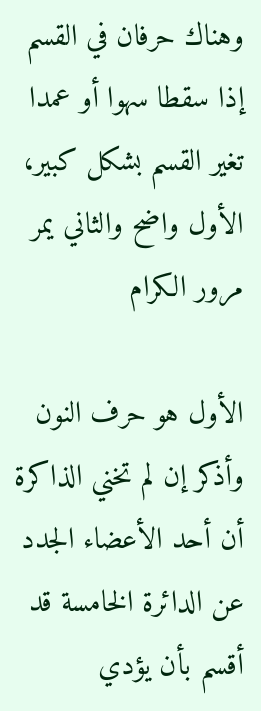وهناك حرفان في القسم إذا سقطا سهوا أو عمدا تغير القسم بشكل كبير، الأول واضح والثاني يمر مرور الكرام

الأول هو حرف النون
وأذكر إن لم تخني الذاكرة أن أحد الأعضاء الجدد عن الدائرة الخامسة قد أقسم بأن يؤدي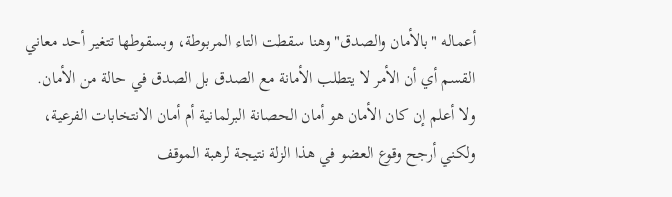أعماله "بالأمان والصدق" وهنا سقطت التاء المربوطة، وبسقوطها تتغير أحد معاني القسم أي أن الأمر لا يتطلب الأمانة مع الصدق بل الصدق في حالة من الأمان.
ولا أعلم إن كان الأمان هو أمان الحصانة البرلمانية أم أمان الانتخابات الفرعية، ولكني أرجح وقوع العضو في هذا الزلة نتيجة لرهبة الموقف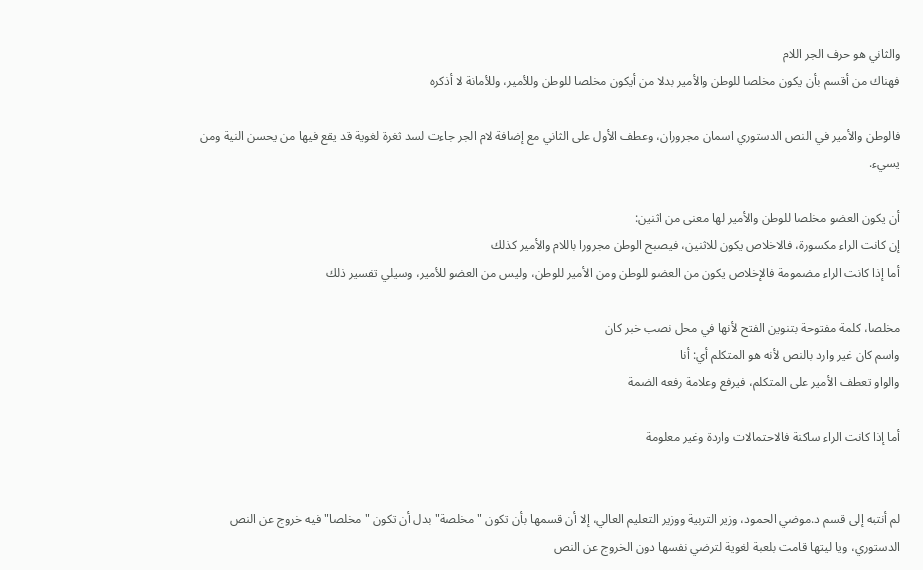والثاني هو حرف الجر اللام
فهناك من أقسم بأن يكون مخلصا للوطن والأمير بدلا من أيكون مخلصا للوطن وللأمير، وللأمانة لا أذكره

فالوطن والأمير في النص الدستوري اسمان مجروران، وعطف الأول على الثاني مع إضافة لام الجر جاءت لسد ثغرة لغوية قد يقع فيها من يحسن النية ومن يسيء.

أن يكون العضو مخلصا للوطن والأمير لها معنى من اثنين:
إن كانت الراء مكسورة، فالاخلاص يكون للاثنين، فيصبح الوطن مجرورا باللام والأمير كذلك
أما إذا كانت الراء مضمومة فالإخلاص يكون من العضو للوطن ومن الأمير للوطن، وليس من العضو للأمير، وسيلي تفسير ذلك

مخلصا، كلمة مفتوحة بتنوين الفتح لأنها في محل نصب خبر كان
واسم كان غير وارد بالنص لأنه هو المتكلم أي: أنا
والواو تعطف الأمير على المتكلم، فيرفع وعلامة رفعه الضمة

أما إذا كانت الراء ساكنة فالاحتمالات واردة وغير معلومة


لم أنتبه إلى قسم د.موضي الحمود، وزير التربية ووزير التعليم العالي، إلا أن قسمها بأن تكون "مخلصة" بدل أن تكون "مخلصا" فيه خروج عن النص الدستوري، ويا ليتها قامت بلعبة لغوية لترضي نفسها دون الخروج عن النص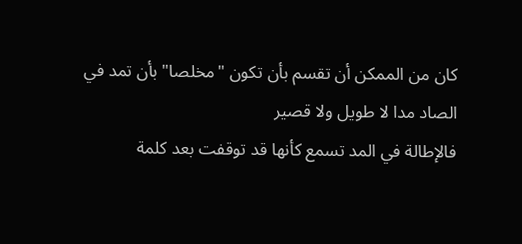كان من الممكن أن تقسم بأن تكون "مخلصا" بأن تمد في الصاد مدا لا طويل ولا قصير
فالإطالة في المد تسمع كأنها قد توقفت بعد كلمة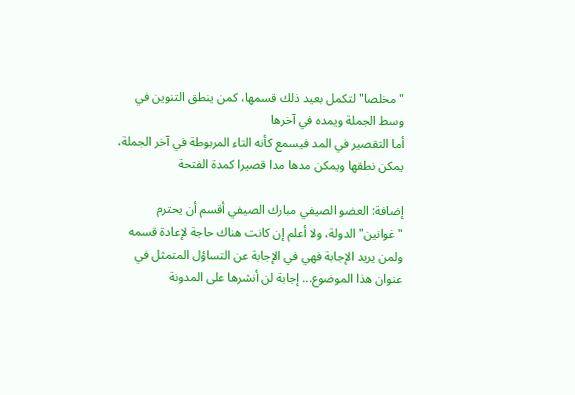"مخلصا" لتكمل بعيد ذلك قسمها، كمن ينطق التنوين في وسط الجملة ويمده في آخرها
أما التقصير في المد فيسمع كأنه التاء المربوطة في آخر الجملة، يمكن نطقها ويمكن مدها مدا قصيرا كمدة الفتحة

إضافة: العضو الصيفي مبارك الصيفي أقسم أن يحترم "غوانين" الدولة، ولا أعلم إن كانت هناك حاجة لإعادة قسمه ولمن يريد الإجابة فهي في الإجابة عن التساؤل المتمثل في عنوان هذا الموضوع... إجابة لن أنشرها على المدونة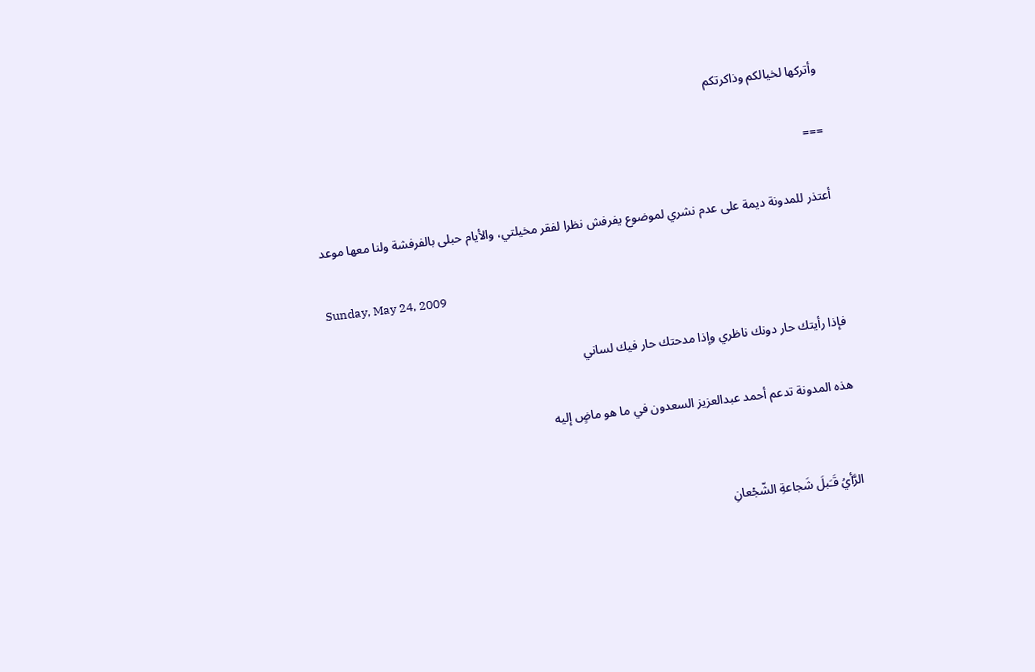وأتركها لخيالكم وذاكرتكم

===

أعتذر للمدونة ديمة على عدم نشري لموضوع يفرفش نظرا لفقر مخيلتي، والأيام حبلى بالفرفشة ولنا معها موعد

Sunday, May 24, 2009

فإذا رأيتك حار دونك ناظري وإذا مدحتك حار فيك لساني

هذه المدونة تدعم أحمد عبدالعزيز السعدون في ما هو ماضٍ إليه


الرَّأيُ قَـَبلَ شَجاعةِ الشّجْعانِ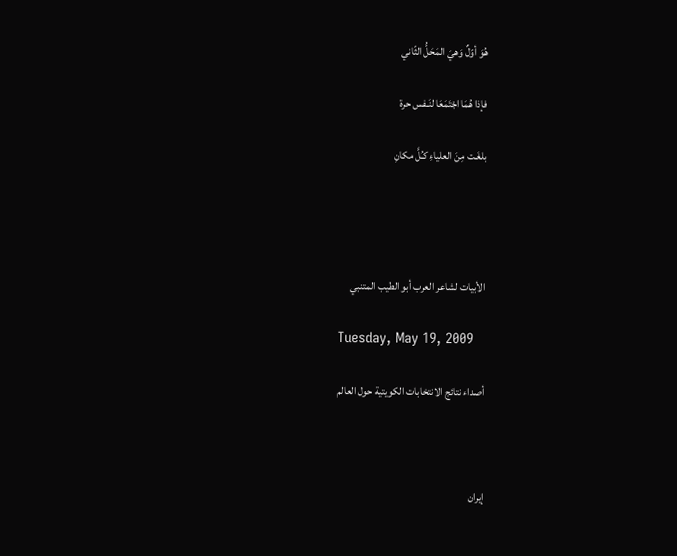هُوَ أوّلٌ وَهيَ المَحَلُّ الثّاني

فإذا هُمَا اجْتَمَعَا لنَـفس حرة

بلغَـت مِنَ العلياءِ كـُلَّ مكانِ




الأبيات لشاعر العرب أبو الطيب المتنبي

Tuesday, May 19, 2009

أصداء نتائج الانتخابات الكويتية حول العالم



إيران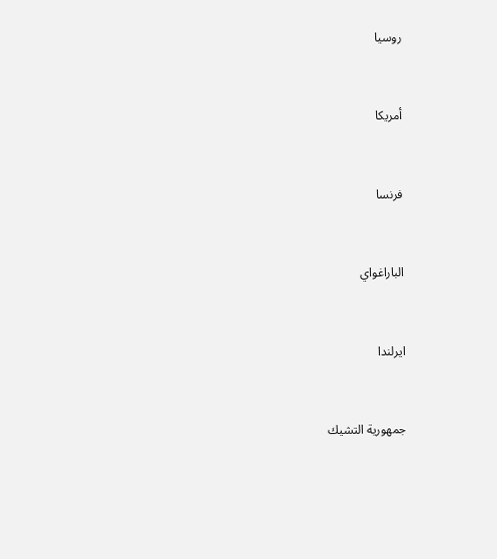روسيا


أمريكا


فرنسا


الباراغواي


ايرلندا


جمهورية التشيك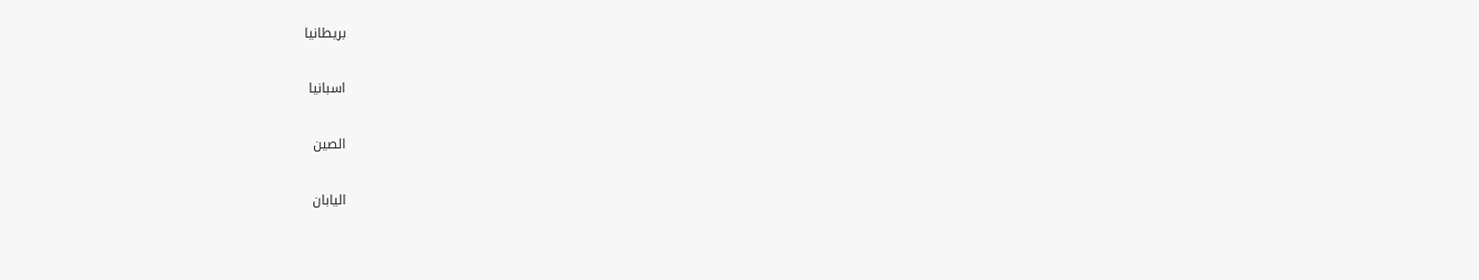بريطانيا


اسبانيا


الصين


اليابان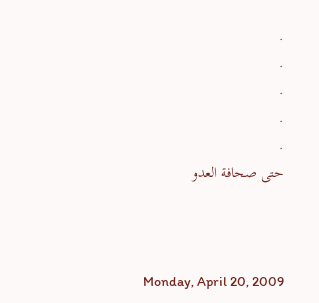.
.
.
.
.
حتى صحافة العدو



Monday, April 20, 2009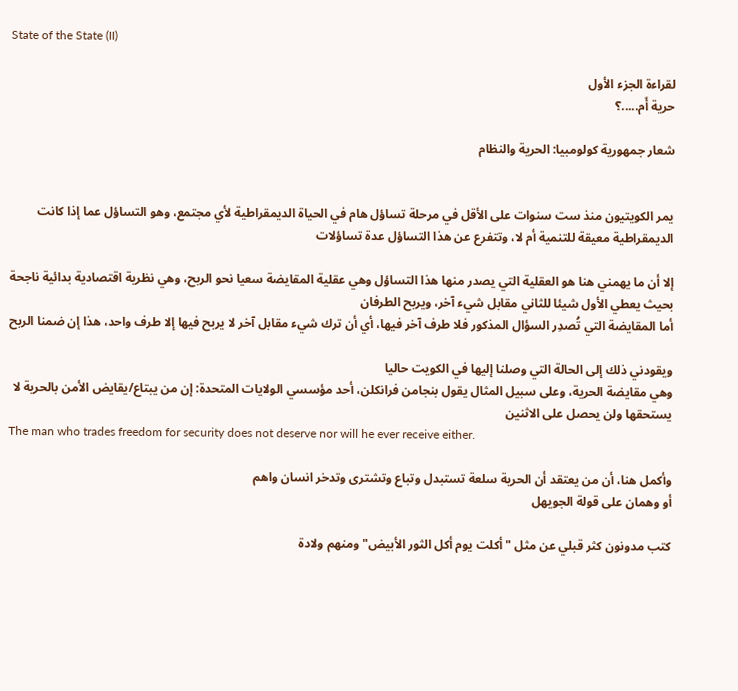State of the State (II)

لقراءة الجزء الأول
حرية أَم.....؟

شعار جمهورية كولومبيا: الحرية والنظام


يمر الكويتيون منذ ست سنوات على الأقل في مرحلة تساؤل هام في الحياة الديمقراطية لأي مجتمع، وهو التساؤل عما إذا كانت الديمقراطية معيقة للتنمية أم لا، وتتفرع عن هذا التساؤل عدة تساؤلات

إلا أن ما يهمني هنا هو العقلية التي يصدر منها هذا التساؤل وهي عقلية المقايضة سعيا نحو الربح، وهي نظرية اقتصادية بدائية ناجحة بحيث يعطي الأول شيئا للثاني مقابل شيء آخر، ويربح الطرفان
أما المقايضة التي تُصدِر السؤال المذكور فلا طرف آخر فيها، أي أن ترك شيء مقابل آخر لا يربح فيها إلا طرف واحد، هذا إن ضمنا الربح

ويقودني ذلك إلى الحالة التي وصلنا إليها في الكويت حاليا
وهي مقايضة الحرية، وعلى سبيل المثال يقول بنجامن فرانكلن، أحد مؤسسي الولايات المتحدة: إن من يبتاع/يقايض الأمن بالحرية لا يستحقها ولن يحصل على الاثنين
The man who trades freedom for security does not deserve nor will he ever receive either.

وأكمل هنا، أن من يعتقد أن الحرية سلعة تستبدل وتباع وتشترى وتدخر انسان واهم
أو وهمان على قولة الجويهل

كتب مدونون كثر قبلي عن مثل "أكلت يوم أكل الثور الأبيض" ومنهم ولادة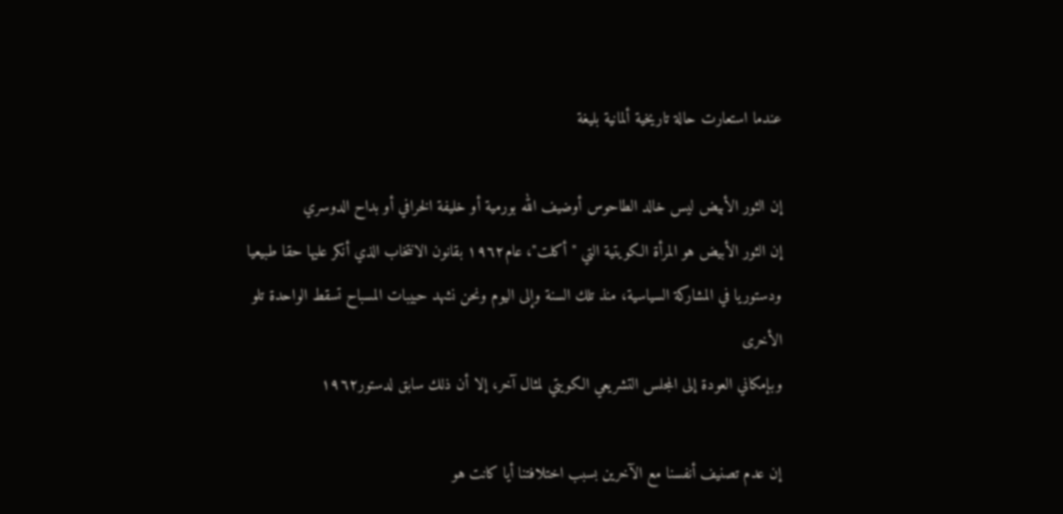عندما استعارت حالة تاريخية ألمانية بليغة

إن الثور الأبيض ليس خالد الطاحوس أوضيف الله بورمية أو خليفة الخرافي أو بداح الدوسري
إن الثور الأبيض هو المرأة الكويتية التي "أكلت"، عام١٩٦٢ بقانون الانتخاب الذي أنكر عليها حقا طبيعيا ودستوريا في المشاركة السياسية، منذ تلك السنة وإلى اليوم ونحن نشهد حبيبات المسباح تسقط الواحدة تلو الأخرى
وبإمكاني العودة إلى المجلس التشريعي الكويتي لمثال آخر، إلا أن ذلك سابق لدستور١٩٦٢

إن عدم تصنيف أنفسنا مع الآخرين بسبب اختلافتنا أيا كانت هو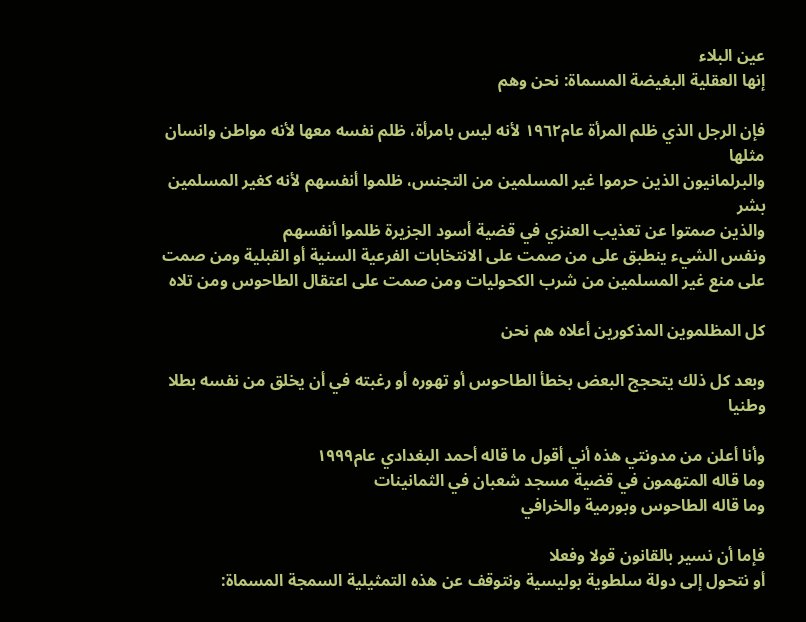عين البلاء
إنها العقلية البغيضة المسماة: نحن وهم

فإن الرجل الذي ظلم المرأة عام١٩٦٢ لأنه ليس بامرأة، ظلم نفسه معها لأنه مواطن وانسان مثلها
والبرلمانيون الذين حرموا غير المسلمين من التجنس، ظلموا أنفسهم لأنه كغير المسلمين بشر
والذين صمتوا عن تعذيب العنزي في قضية أسود الجزيرة ظلموا أنفسهم
ونفس الشيء ينطبق على من صمت على الانتخابات الفرعية السنية أو القبلية ومن صمت على منع غير المسلمين من شرب الكحوليات ومن صمت على اعتقال الطاحوس ومن تلاه

كل المظلموين المذكورين أعلاه هم نحن

وبعد كل ذلك يتحجج البعض بخطأ الطاحوس أو تهوره أو رغبته في أن يخلق من نفسه بطلا وطنيا

وأنا أعلن من مدونتي هذه أني أقول ما قاله أحمد البغدادي عام١٩٩٩
وما قاله المتهمون في قضية مسجد شعبان في الثمانينات
وما قاله الطاحوس وبورمية والخرافي

فإما أن نسير بالقانون قولا وفعلا
أو نتحول إلى دولة سلطوية بوليسية ونتوقف عن هذه التمثيلية السمجة المسماة: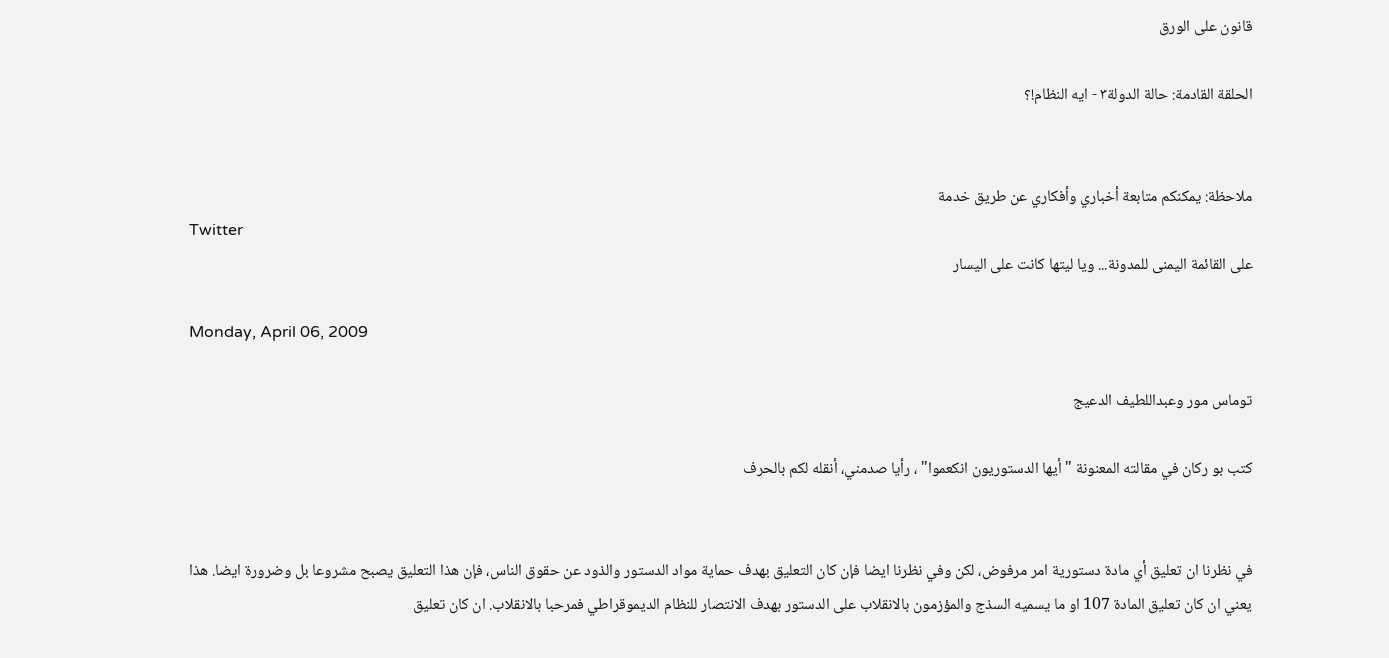قانون على الورق

الحلقة القادمة: حالة الدولة٣ - ايه النظام!؟


ملاحظة: يمكنكم متابعة أخباري وأفكاري عن طريق خدمة
Twitter
على القائمة اليمنى للمدونة... ويا ليتها كانت على اليسار

Monday, April 06, 2009

توماس مور وعبداللطيف الدعيج

كتب بو ركان في مقالته المعنونة " أيها الدستوريون انكعموا" ، رأيا صدمني، أنقله لكم بالحرف


في نظرنا ان تعليق أي مادة دستورية امر مرفوض، لكن وفي نظرنا ايضا فإن كان التعليق بهدف حماية مواد الدستور والذود عن حقوق الناس، فإن هذا التعليق يصبح مشروعا بل وضرورة ايضا. هذا يعني ان كان تعليق المادة 107 او ما يسميه السذج والمؤزمون بالانقلاب على الدستور بهدف الانتصار للنظام الديموقراطي فمرحبا بالانقلاب. ان كان تعليق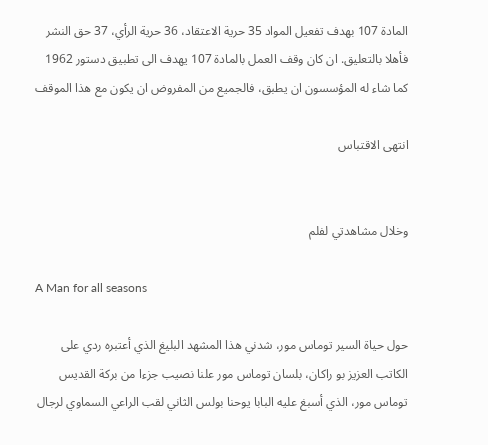المادة 107 بهدف تفعيل المواد 35 حرية الاعتقاد، 36 حرية الرأي، 37 حق النشر فأهلا بالتعليق. ان كان وقف العمل بالمادة 107 يهدف الى تطبيق دستور 1962 كما شاء له المؤسسون ان يطبق، فالجميع من المفروض ان يكون مع هذا الموقف

انتهى الاقتباس


وخلال مشاهدتي لفلم

A Man for all seasons

حول حياة السير توماس مور، شدني هذا المشهد البليغ الذي أعتبره ردي على الكاتب العزيز بو راكان، بلسان توماس مور علنا نصيب جزءا من بركة القديس توماس مور، الذي أسبغ عليه البابا يوحنا بولس الثاني لقب الراعي السماوي لرجال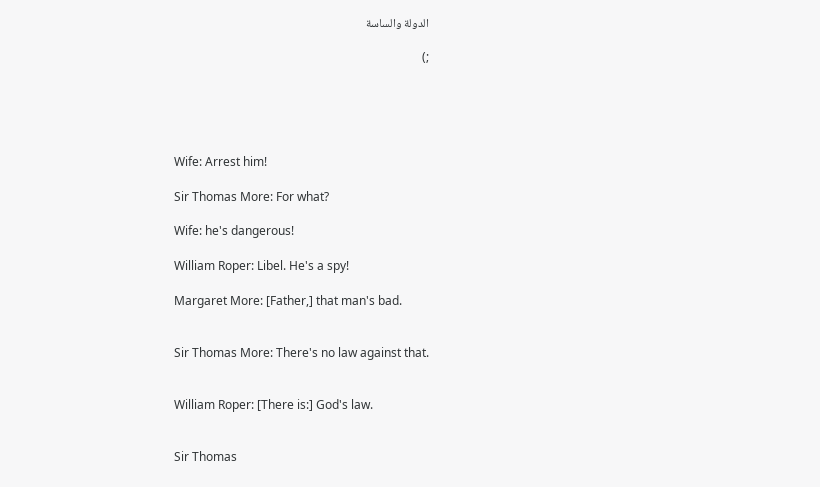الدولة والساسة

;)





Wife: Arrest him!

Sir Thomas More: For what?

Wife: he's dangerous!

William Roper: Libel. He's a spy!

Margaret More: [Father,] that man's bad.


Sir Thomas More: There's no law against that.


William Roper: [There is:] God's law.


Sir Thomas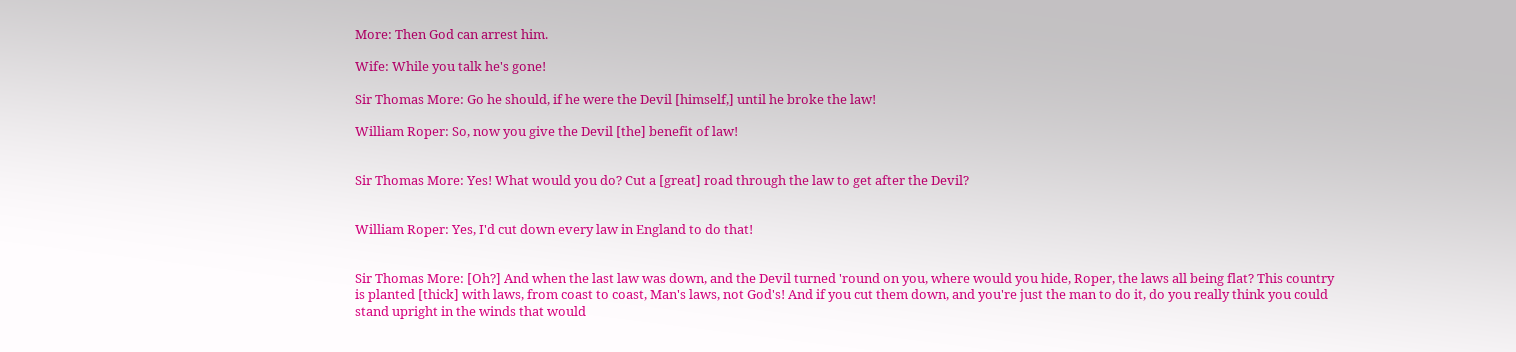More: Then God can arrest him.

Wife: While you talk he's gone!

Sir Thomas More: Go he should, if he were the Devil [himself,] until he broke the law!

William Roper: So, now you give the Devil [the] benefit of law!


Sir Thomas More: Yes! What would you do? Cut a [great] road through the law to get after the Devil?


William Roper: Yes, I'd cut down every law in England to do that!


Sir Thomas More: [Oh?] And when the last law was down, and the Devil turned 'round on you, where would you hide, Roper, the laws all being flat? This country is planted [thick] with laws, from coast to coast, Man's laws, not God's! And if you cut them down, and you're just the man to do it, do you really think you could stand upright in the winds that would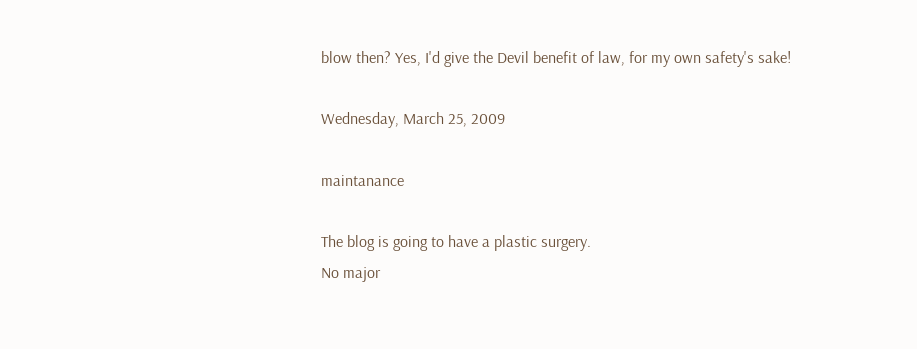blow then? Yes, I'd give the Devil benefit of law, for my own safety's sake!

Wednesday, March 25, 2009

maintanance

The blog is going to have a plastic surgery.
No major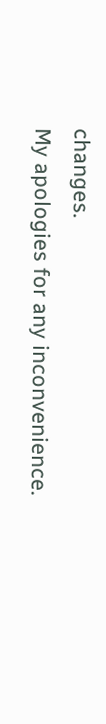changes.
My apologies for any inconvenience.